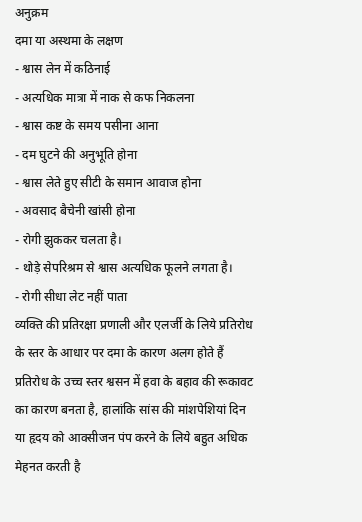अनुक्रम
दमा या अस्थमा के लक्षण
- श्वास लेन में कठिनाई
- अत्यधिक मात्रा में नाक से कफ निकलना
- श्वास कष्ट के समय पसीना आना
- दम घुटने की अनुभूति होना
- श्वास लेते हुए सीटी के समान आवाज होना
- अवसाद बैचेनी खांसी होना
- रोगी झुककर चलता है।
- थोड़े सेपरिश्रम से श्वास अत्यधिक फूलने लगता है।
- रोगी सीधा लेट नहीं पाता
व्यक्ति की प्रतिरक्षा प्रणाली और एलर्जी के लिये प्रतिरोध के स्तर के आधार पर दमा के कारण अलग होते हैं प्रतिरोध के उच्च स्तर श्वसन में हवा के बहाव की रूकावट का कारण बनता है, हालांकि सांस की मांशपेशियां दिन या हृदय को आक्सीजन पंप करने के लिये बहुत अधिक मेहनत करती है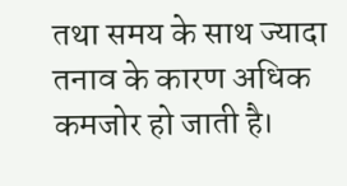तथा समय के साथ ज्यादा तनाव के कारण अधिक कमजोर हो जाती है।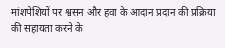मांशपेशियों पर श्वसन और हवा के आदान प्रदान की प्रक्रिया की सहायता करने के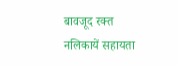बावजूद रक्त नलिकायें सहायता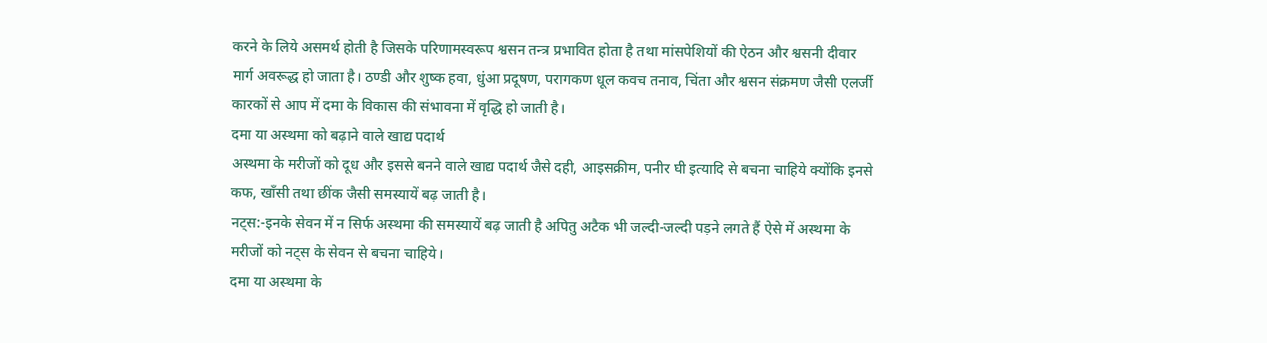करने के लिये असमर्थ होती है जिसके परिणामस्वरूप श्वसन तन्त्र प्रभावित होता है तथा मांसपेशियों की ऐठन और श्वसनी दीवार मार्ग अवरूद्ध हो जाता है। ठण्डी और शुष्क हवा, धुंआ प्रदूषण, परागकण धूल कवच तनाव, चिंता और श्वसन संक्रमण जैसी एलर्जी कारकों से आप में दमा के विकास की संभावना में वृद्धि हो जाती है।
दमा या अस्थमा को बढ़ाने वाले खाद्य पदार्थ
अस्थमा के मरीजों को दूध और इससे बनने वाले खाद्य पदार्थ जैसे दही, आइसक्रीम, पनीर घी इत्यादि से बचना चाहिये क्योंकि इनसे कफ, खाँसी तथा छींक जैसी समस्यायें बढ़ जाती है।
नट्स:-इनके सेवन में न सिर्फ अस्थमा की समस्यायें बढ़ जाती है अपितु अटैक भी जल्दी-जल्दी पड़ने लगते हैं ऐसे में अस्थमा के मरीजों को नट्स के सेवन से बचना चाहिये।
दमा या अस्थमा के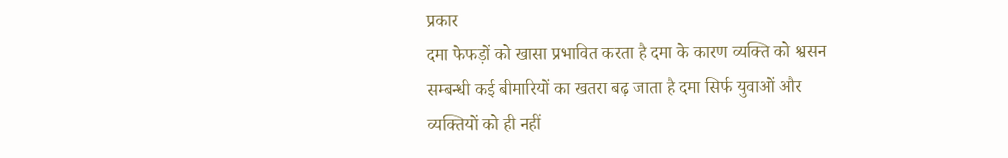प्रकार
दमा फेफड़ों को खासा प्रभावित करता है दमा के कारण व्यक्ति को श्वसन सम्बन्धी कई बीमारियों का खतरा बढ़ जाता है दमा सिर्फ युवाओं और व्यक्तियों को ही नहीं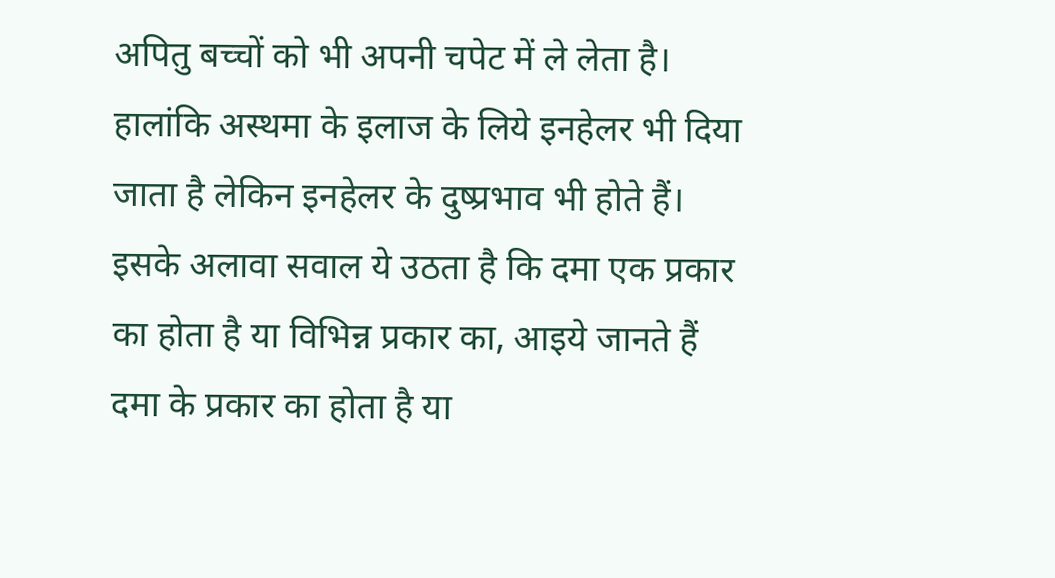अपितु बच्चों को भी अपनी चपेट में ले लेता है। हालांकि अस्थमा के इलाज के लिये इनहेलर भी दिया जाता है लेकिन इनहेलर के दुष्प्रभाव भी होते हैं। इसके अलावा सवाल ये उठता है कि दमा एक प्रकार का होता है या विभिन्न प्रकार का, आइये जानते हैं दमा के प्रकार का होता है या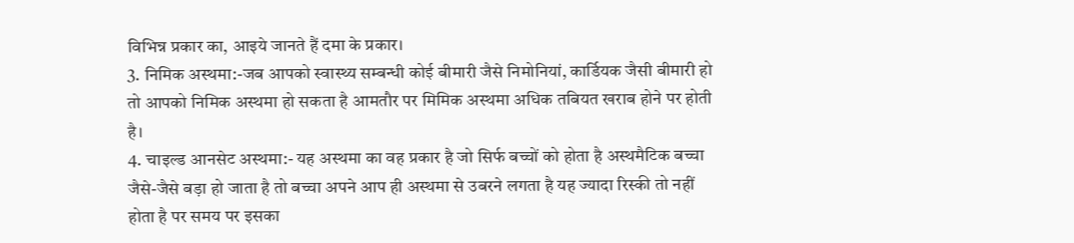विभिन्न प्रकार का, आइये जानते हैं दमा के प्रकार।
3. निमिक अस्थमा:-जब आपको स्वास्थ्य सम्बन्धी कोई बीमारी जैसे निमोनियां, कार्डियक जैसी बीमारी हो तो आपको निमिक अस्थमा हो सकता है आमतौर पर मिमिक अस्थमा अधिक तबियत खराब होने पर होती है।
4. चाइल्ड आनसेट अस्थमा:- यह अस्थमा का वह प्रकार है जो सिर्फ बच्चों को होता है अस्थमैटिक बच्चा जैसे-जैसे बड़ा हो जाता है तो बच्चा अपने आप ही अस्थमा से उबरने लगता है यह ज्यादा रिस्की तो नहीं होता है पर समय पर इसका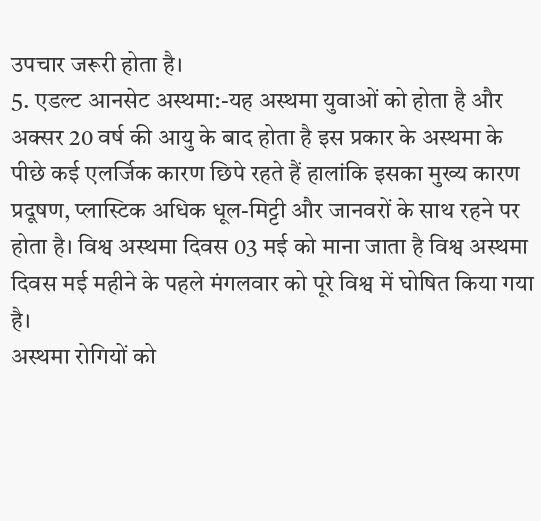उपचार जरूरी होता है।
5. एडल्ट आनसेट अस्थमा:-यह अस्थमा युवाओं को होता है और अक्सर 20 वर्ष की आयु के बाद होता है इस प्रकार के अस्थमा के पीछे कई एलर्जिक कारण छिपे रहते हैं हालांकि इसका मुख्य कारण प्रदूषण, प्लास्टिक अधिक धूल-मिट्टी और जानवरों के साथ रहने पर होता है। विश्व अस्थमा दिवस 03 मई को माना जाता है विश्व अस्थमा दिवस मई महीने के पहले मंगलवार को पूरे विश्व में घोषित किया गया है।
अस्थमा रोगियों को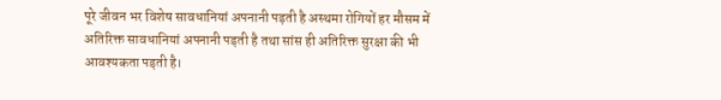पूरे जीवन भर विशेष सावधानियां अपनानी पड़ती है अस्थमा रोगियों हर मौसम में अतिरिक्त सावधानियां अपनानी पड़ती है तथा सांस ही अतिरिक्त सुरक्षा की भी आवश्यकता पड़ती है।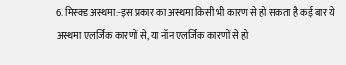6. मिस्क्ड अस्थमा:-इस प्रकार का अस्थमा किसी भी कारण से हो सकता है कई बार ये अस्थमा एलर्जिक कारणों से, या नॉन एलर्जिक कारणों से हो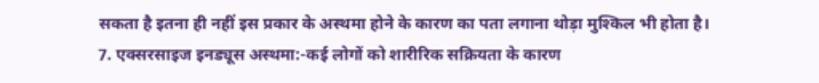सकता है इतना ही नहीं इस प्रकार के अस्थमा होने के कारण का पता लगाना थोड़ा मुश्किल भी होता है।
7. एक्सरसाइज इनड्यूस अस्थमा:-कई लोगों को शारीरिक सक्रियता के कारण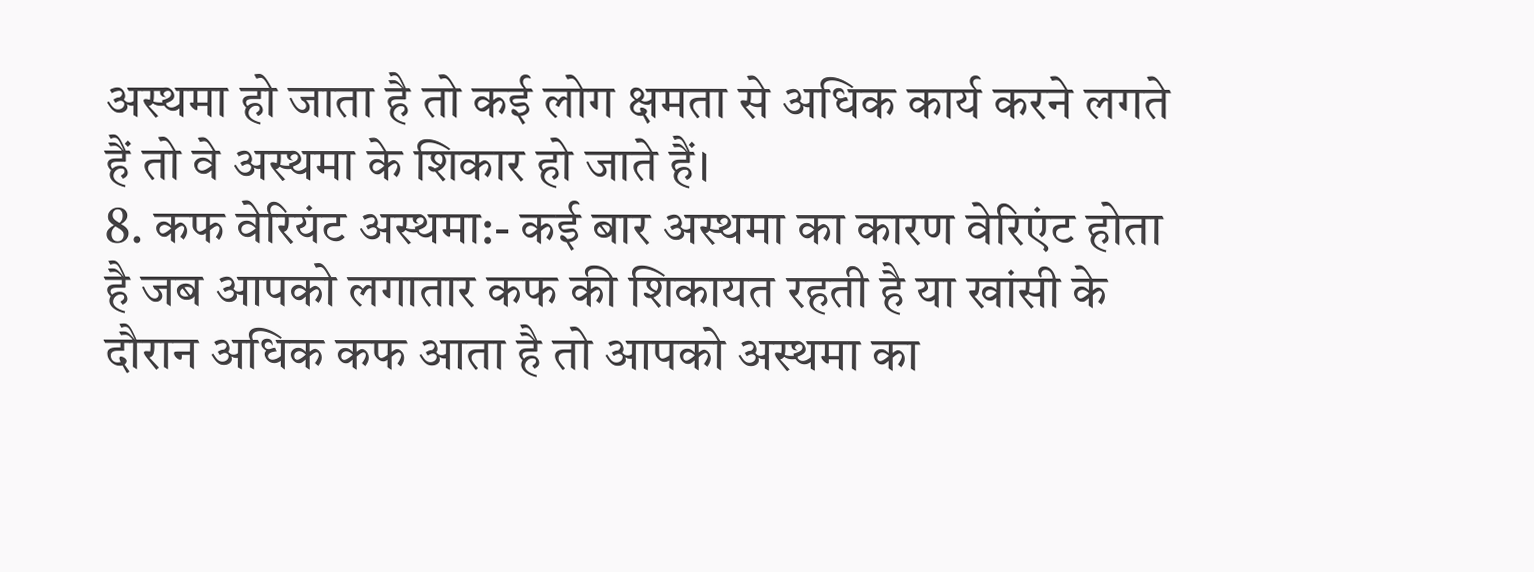अस्थमा हो जाता है तो कई लोग क्षमता से अधिक कार्य करने लगते हैं तो वे अस्थमा के शिकार हो जाते हैं।
8. कफ वेरियंट अस्थमा:- कई बार अस्थमा का कारण वेरिएंट होता है जब आपको लगातार कफ की शिकायत रहती है या खांसी के दौरान अधिक कफ आता है तो आपको अस्थमा का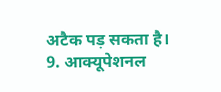अटैक पड़ सकता है।
9. आक्यूपेशनल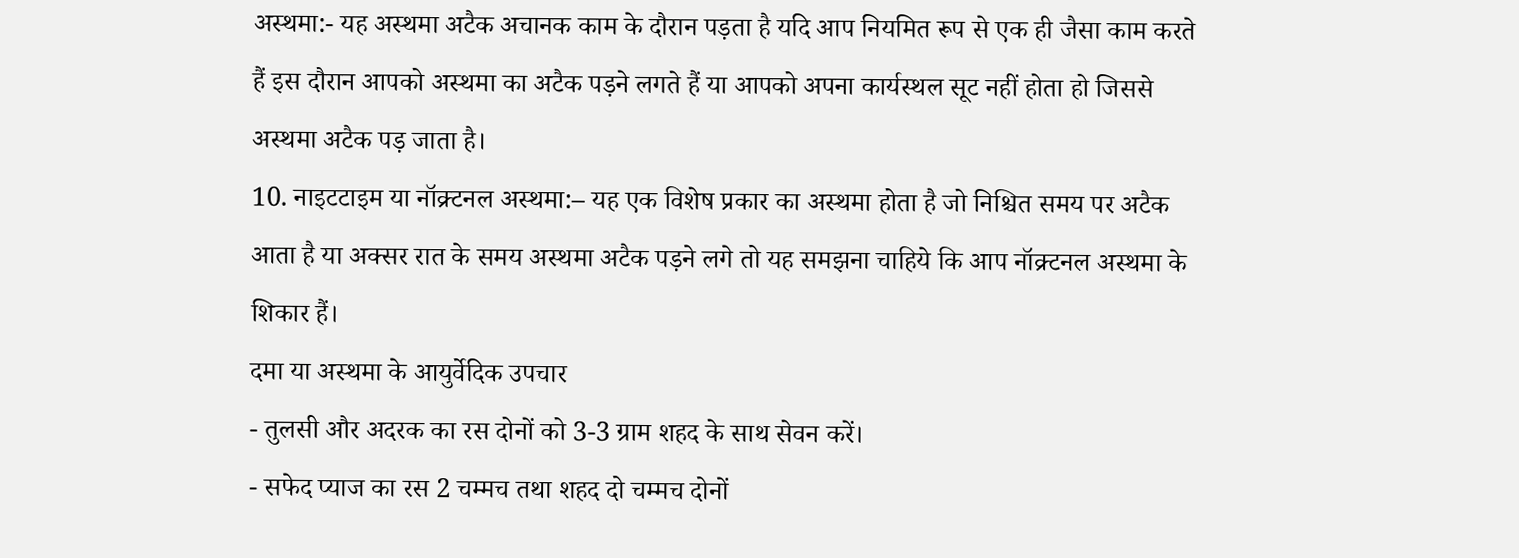अस्थमा:- यह अस्थमा अटैक अचानक काम के दौरान पड़ता है यदि आप नियमित रूप से एक ही जैसा काम करते हैं इस दौरान आपको अस्थमा का अटैक पड़ने लगते हैं या आपको अपना कार्यस्थल सूट नहीं होता हो जिससे अस्थमा अटैक पड़ जाता है।
10. नाइटटाइम या नॉक्र्टनल अस्थमा:– यह एक विशेष प्रकार का अस्थमा होता है जो निश्चित समय पर अटैक आता है या अक्सर रात के समय अस्थमा अटैक पड़ने लगे तो यह समझना चाहिये कि आप नॉक्र्टनल अस्थमा के शिकार हैं।
दमा या अस्थमा के आयुर्वेदिक उपचार
- तुलसी और अदरक का रस दोनों को 3-3 ग्राम शहद के साथ सेवन करें।
- सफेद प्याज का रस 2 चम्मच तथा शहद दो चम्मच दोनों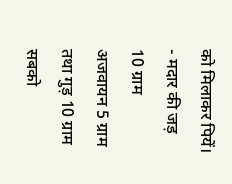को मिलाकर पियें।
- मदार की जड़ 10 ग्राम अजवायन 5 ग्राम तथा गुड़ 10 ग्राम सबको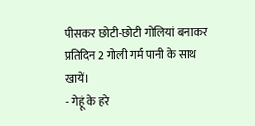पीसकर छोटी-छोटी गोलियां बनाकर प्रतिदिन 2 गोली गर्म पानी के साथ खायें।
- गेहूं के हरे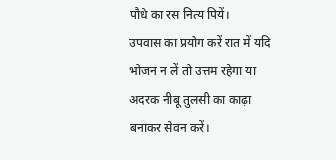पौधे का रस नित्य पियें।
उपवास का प्रयोग करें रात में यदि भोजन न लें तो उत्तम रहेगा या अदरक नीबू तुलसी का काढ़ा बनाकर सेवन करें।